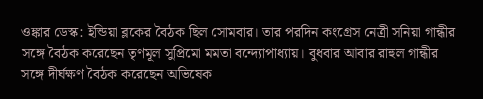ওঙ্কার ডেস্ক: ইন্ডিয়া ব্লকের বৈঠক ছিল সোমবার। তার পরদিন কংগ্রেস নেত্রী সনিয়া গান্ধীর সঙ্গে বৈঠক করেছেন তৃণমূল সুপ্রিমো মমতা বন্দ্যোপাধ্যায়। বুধবার আবার রাহুল গান্ধীর সঙ্গে দীর্ঘক্ষণ বৈঠক করেছেন অভিষেক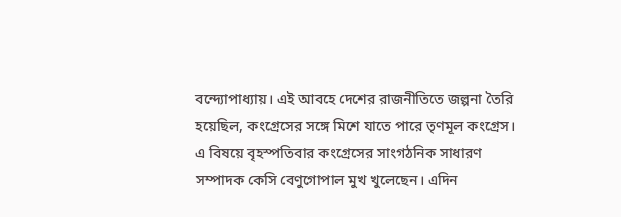বন্দ্যোপাধ্যায়। এই আবহে দেশের রাজনীতিতে জল্পনা তৈরি হয়েছিল, কংগ্রেসের সঙ্গে মিশে যাতে পারে তৃণমূল কংগ্রেস। এ বিষয়ে বৃহস্পতিবার কংগ্রেসের সাংগঠনিক সাধারণ সম্পাদক কেসি বেণুগোপাল মুখ খুলেছেন। এদিন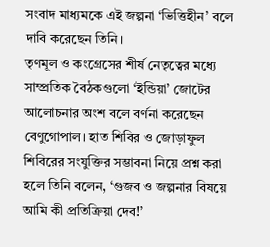সংবাদ মাধ্যমকে এই জল্পনা ‘ভিত্তিহীন’ বলে দাবি করেছেন তিনি।
তৃণমূল ও কংগ্রেসের শীর্ষ নেতৃত্বের মধ্যে সাম্প্রতিক বৈঠকগুলো ‘ইন্ডিয়া’ জোটের আলোচনার অংশ বলে বর্ণনা করেছেন বেণুগোপাল। হাত শিবির ও জোড়াফুল শিবিরের সংযুক্তির সম্ভাবনা নিয়ে প্রশ্ন করা হলে তিনি বলেন, ‘গুজব ও জল্পনার বিষয়ে আমি কী প্রতিক্রিয়া দেব!’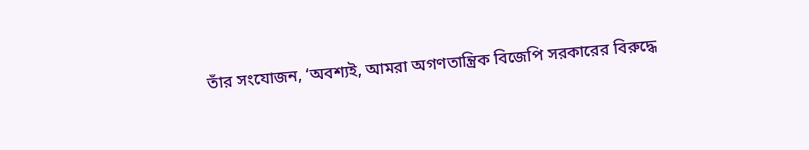তাঁর সংযোজন, ‘অবশ্যই, আমরা অগণতান্ত্রিক বিজেপি সরকারের বিরুদ্ধে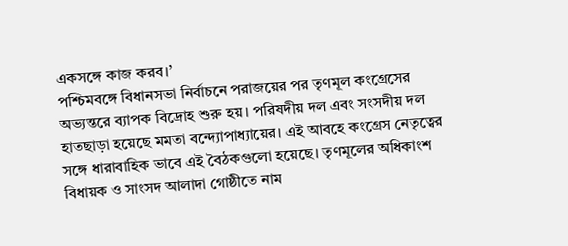একসঙ্গে কাজ করব।’
পশ্চিমবঙ্গে বিধানসভা নির্বাচনে পরাজয়ের পর তৃণমূল কংগ্রেসের অভ্যন্তরে ব্যাপক বিদ্রোহ শুরু হয়। পরিষদীয় দল এবং সংসদীয় দল হাতছাড়া হয়েছে মমতা বন্দ্যোপাধ্যায়ের। এই আবহে কংগ্রেস নেতৃত্বের সঙ্গে ধারাবাহিক ভাবে এই বৈঠকগুলো হয়েছে। তৃণমূলের অধিকাংশ বিধায়ক ও সাংসদ আলাদা গোষ্ঠীতে নাম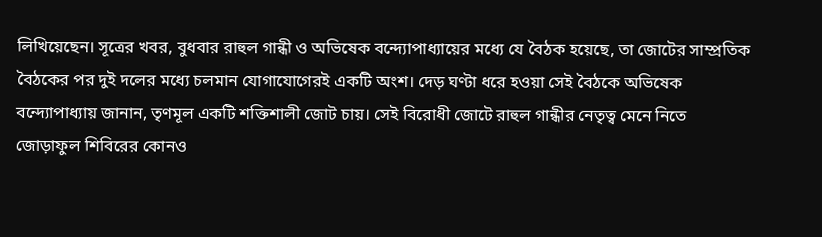লিখিয়েছেন। সূত্রের খবর, বুধবার রাহুল গান্ধী ও অভিষেক বন্দ্যোপাধ্যায়ের মধ্যে যে বৈঠক হয়েছে, তা জোটের সাম্প্রতিক বৈঠকের পর দুই দলের মধ্যে চলমান যোগাযোগেরই একটি অংশ। দেড় ঘণ্টা ধরে হওয়া সেই বৈঠকে অভিষেক বন্দ্যোপাধ্যায় জানান, তৃণমূল একটি শক্তিশালী জোট চায়। সেই বিরোধী জোটে রাহুল গান্ধীর নেতৃত্ব মেনে নিতে জোড়াফুল শিবিরের কোনও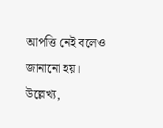আপত্তি নেই বলেও জানানো হয়।
উল্লেখ্য,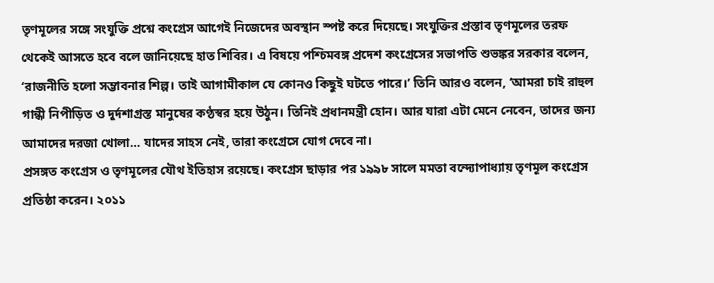তৃণমূলের সঙ্গে সংযুক্তি প্রশ্নে কংগ্রেস আগেই নিজেদের অবস্থান স্পষ্ট করে দিয়েছে। সংযুক্তির প্রস্তাব তৃণমূলের তরফ থেকেই আসতে হবে বলে জানিয়েছে হাত শিবির। এ বিষয়ে পশ্চিমবঙ্গ প্রদেশ কংগ্রেসের সভাপতি শুভঙ্কর সরকার বলেন, ‘রাজনীতি হলো সম্ভাবনার শিল্প। তাই আগামীকাল যে কোনও কিছুই ঘটতে পারে।’ তিনি আরও বলেন, ‘আমরা চাই রাহুল গান্ধী নিপীড়িত ও দুর্দশাগ্রস্ত মানুষের কণ্ঠস্বর হয়ে উঠুন। তিনিই প্রধানমন্ত্রী হোন। আর যারা এটা মেনে নেবেন, তাদের জন্য আমাদের দরজা খোলা… যাদের সাহস নেই, তারা কংগ্রেসে যোগ দেবে না।
প্রসঙ্গত কংগ্রেস ও তৃণমূলের যৌথ ইতিহাস রয়েছে। কংগ্রেস ছাড়ার পর ১৯৯৮ সালে মমতা বন্দ্যোপাধ্যায় তৃণমূল কংগ্রেস প্রতিষ্ঠা করেন। ২০১১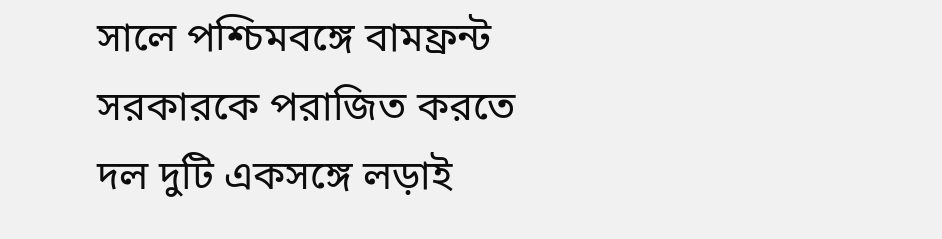সালে পশ্চিমবঙ্গে বামফ্রন্ট সরকারকে পরাজিত করতে দল দুটি একসঙ্গে লড়াই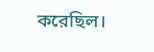করেছিল।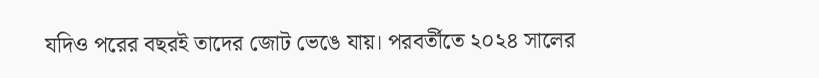যদিও পরের বছরই তাদের জোট ভেঙে যায়। পরবর্তীতে ২০২৪ সালের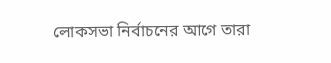লোকসভা নির্বাচনের আগে তারা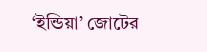‘ইন্ডিয়া’ জোটের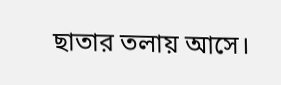ছাতার তলায় আসে।